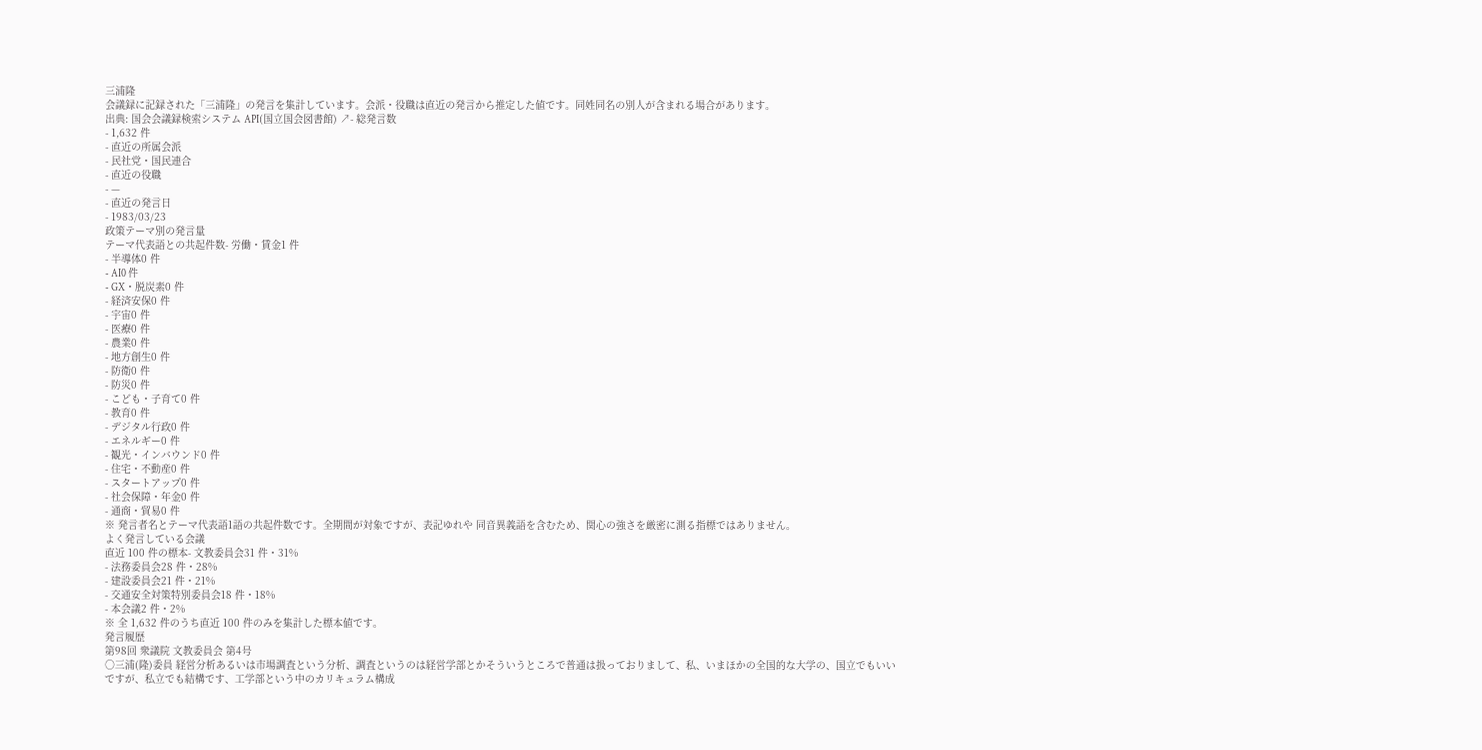三浦隆
会議録に記録された「三浦隆」の発言を集計しています。会派・役職は直近の発言から推定した値です。同姓同名の別人が含まれる場合があります。
出典: 国会会議録検索システム API(国立国会図書館) ↗- 総発言数
- 1,632 件
- 直近の所属会派
- 民社党・国民連合
- 直近の役職
- —
- 直近の発言日
- 1983/03/23
政策テーマ別の発言量
テーマ代表語との共起件数- 労働・賃金1 件
- 半導体0 件
- AI0 件
- GX・脱炭素0 件
- 経済安保0 件
- 宇宙0 件
- 医療0 件
- 農業0 件
- 地方創生0 件
- 防衛0 件
- 防災0 件
- こども・子育て0 件
- 教育0 件
- デジタル行政0 件
- エネルギー0 件
- 観光・インバウンド0 件
- 住宅・不動産0 件
- スタートアップ0 件
- 社会保障・年金0 件
- 通商・貿易0 件
※ 発言者名とテーマ代表語1語の共起件数です。全期間が対象ですが、表記ゆれや 同音異義語を含むため、関心の強さを厳密に測る指標ではありません。
よく発言している会議
直近 100 件の標本- 文教委員会31 件・31%
- 法務委員会28 件・28%
- 建設委員会21 件・21%
- 交通安全対策特別委員会18 件・18%
- 本会議2 件・2%
※ 全 1,632 件のうち直近 100 件のみを集計した標本値です。
発言履歴
第98回 衆議院 文教委員会 第4号
○三浦(隆)委員 経営分析あるいは市場調査という分析、調査というのは経営学部とかそういうところで普通は扱っておりまして、私、いまほかの全国的な大学の、国立でもいいですが、私立でも結構です、工学部という中のカリキュラム構成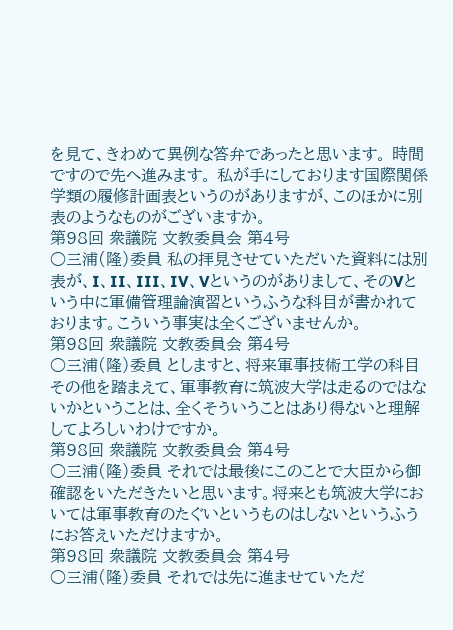を見て、きわめて異例な答弁であったと思います。 時間ですので先へ進みます。 私が手にしております国際関係学類の履修計画表というのがありますが、このほかに別表のようなものがございますか。
第98回 衆議院 文教委員会 第4号
○三浦(隆)委員 私の拝見させていただいた資料には別表が、I、II、III、IV、Vというのがありまして、そのVという中に軍備管理論演習というふうな科目が書かれております。こういう事実は全くございませんか。
第98回 衆議院 文教委員会 第4号
○三浦(隆)委員 としますと、将来軍事技術工学の科目その他を踏まえて、軍事教育に筑波大学は走るのではないかということは、全くそういうことはあり得ないと理解してよろしいわけですか。
第98回 衆議院 文教委員会 第4号
○三浦(隆)委員 それでは最後にこのことで大臣から御確認をいただきたいと思います。将来とも筑波大学においては軍事教育のたぐいというものはしないというふうにお答えいただけますか。
第98回 衆議院 文教委員会 第4号
○三浦(隆)委員 それでは先に進ませていただ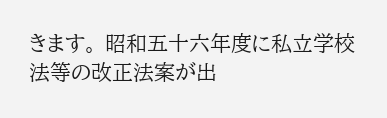きます。 昭和五十六年度に私立学校法等の改正法案が出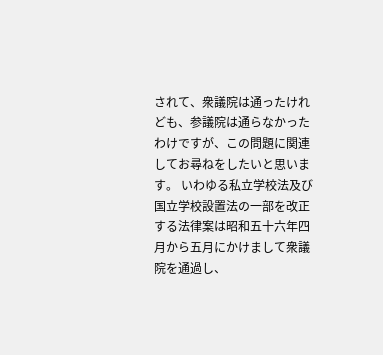されて、衆議院は通ったけれども、参議院は通らなかったわけですが、この問題に関連してお尋ねをしたいと思います。 いわゆる私立学校法及び国立学校設置法の一部を改正する法律案は昭和五十六年四月から五月にかけまして衆議院を通過し、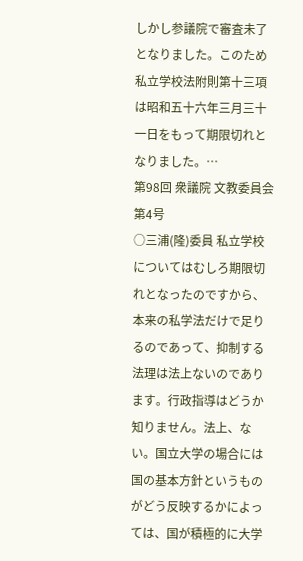しかし参議院で審査未了となりました。このため私立学校法附則第十三項は昭和五十六年三月三十一日をもって期限切れとなりました。…
第98回 衆議院 文教委員会 第4号
○三浦(隆)委員 私立学校についてはむしろ期限切れとなったのですから、本来の私学法だけで足りるのであって、抑制する法理は法上ないのであります。行政指導はどうか知りません。法上、ない。国立大学の場合には国の基本方針というものがどう反映するかによっては、国が積極的に大学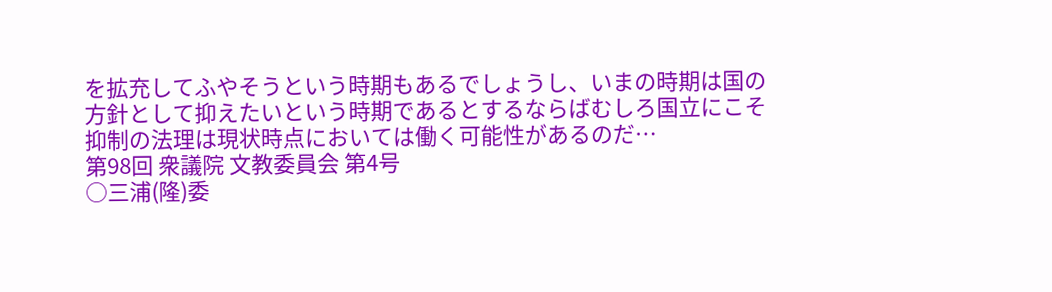を拡充してふやそうという時期もあるでしょうし、いまの時期は国の方針として抑えたいという時期であるとするならばむしろ国立にこそ抑制の法理は現状時点においては働く可能性があるのだ…
第98回 衆議院 文教委員会 第4号
○三浦(隆)委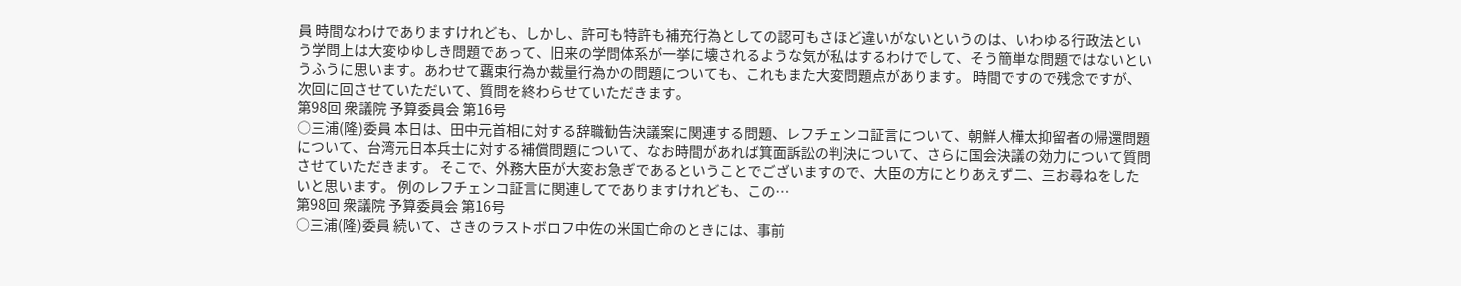員 時間なわけでありますけれども、しかし、許可も特許も補充行為としての認可もさほど違いがないというのは、いわゆる行政法という学問上は大変ゆゆしき問題であって、旧来の学問体系が一挙に壊されるような気が私はするわけでして、そう簡単な問題ではないというふうに思います。あわせて覊束行為か裁量行為かの問題についても、これもまた大変問題点があります。 時間ですので残念ですが、次回に回させていただいて、質問を終わらせていただきます。
第98回 衆議院 予算委員会 第16号
○三浦(隆)委員 本日は、田中元首相に対する辞職勧告決議案に関連する問題、レフチェンコ証言について、朝鮮人樺太抑留者の帰還問題について、台湾元日本兵士に対する補償問題について、なお時間があれば箕面訴訟の判決について、さらに国会決議の効力について質問させていただきます。 そこで、外務大臣が大変お急ぎであるということでございますので、大臣の方にとりあえず二、三お尋ねをしたいと思います。 例のレフチェンコ証言に関連してでありますけれども、この…
第98回 衆議院 予算委員会 第16号
○三浦(隆)委員 続いて、さきのラストボロフ中佐の米国亡命のときには、事前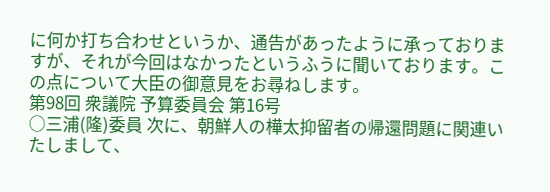に何か打ち合わせというか、通告があったように承っておりますが、それが今回はなかったというふうに聞いております。この点について大臣の御意見をお尋ねします。
第98回 衆議院 予算委員会 第16号
○三浦(隆)委員 次に、朝鮮人の樺太抑留者の帰還問題に関連いたしまして、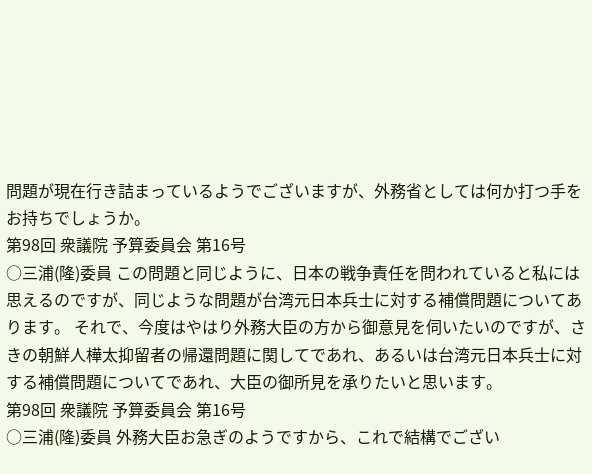問題が現在行き詰まっているようでございますが、外務省としては何か打つ手をお持ちでしょうか。
第98回 衆議院 予算委員会 第16号
○三浦(隆)委員 この問題と同じように、日本の戦争責任を問われていると私には思えるのですが、同じような問題が台湾元日本兵士に対する補償問題についてあります。 それで、今度はやはり外務大臣の方から御意見を伺いたいのですが、さきの朝鮮人樺太抑留者の帰還問題に関してであれ、あるいは台湾元日本兵士に対する補償問題についてであれ、大臣の御所見を承りたいと思います。
第98回 衆議院 予算委員会 第16号
○三浦(隆)委員 外務大臣お急ぎのようですから、これで結構でござい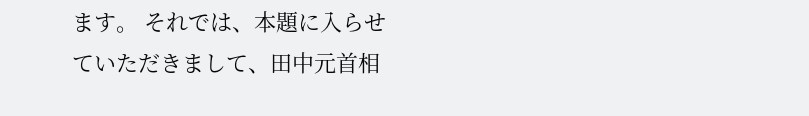ます。 それでは、本題に入らせていただきまして、田中元首相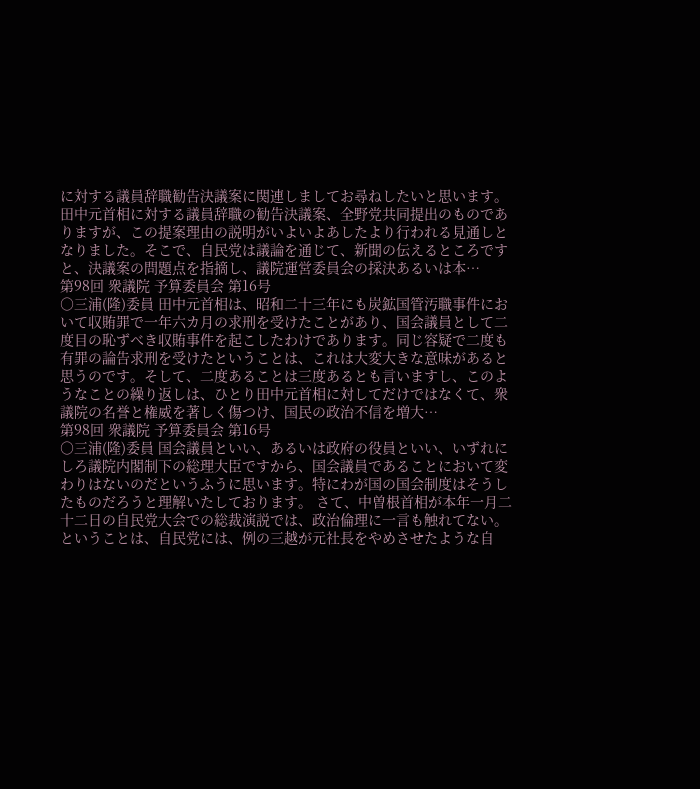に対する議員辞職勧告決議案に関連しましてお尋ねしたいと思います。 田中元首相に対する議員辞職の勧告決議案、全野党共同提出のものでありますが、この提案理由の説明がいよいよあしたより行われる見通しとなりました。そこで、自民党は議論を通じて、新聞の伝えるところですと、決議案の問題点を指摘し、議院運営委員会の採決あるいは本…
第98回 衆議院 予算委員会 第16号
○三浦(隆)委員 田中元首相は、昭和二十三年にも炭鉱国管汚職事件において収賄罪で一年六カ月の求刑を受けたことがあり、国会議員として二度目の恥ずべき収賄事件を起こしたわけであります。同じ容疑で二度も有罪の論告求刑を受けたということは、これは大変大きな意味があると思うのです。そして、二度あることは三度あるとも言いますし、このようなことの繰り返しは、ひとり田中元首相に対してだけではなくて、衆議院の名誉と権威を著しく傷つけ、国民の政治不信を増大…
第98回 衆議院 予算委員会 第16号
○三浦(隆)委員 国会議員といい、あるいは政府の役員といい、いずれにしろ議院内閣制下の総理大臣ですから、国会議員であることにおいて変わりはないのだというふうに思います。特にわが国の国会制度はそうしたものだろうと理解いたしております。 さて、中曽根首相が本年一月二十二日の自民党大会での総裁演説では、政治倫理に一言も触れてない。ということは、自民党には、例の三越が元社長をやめさせたような自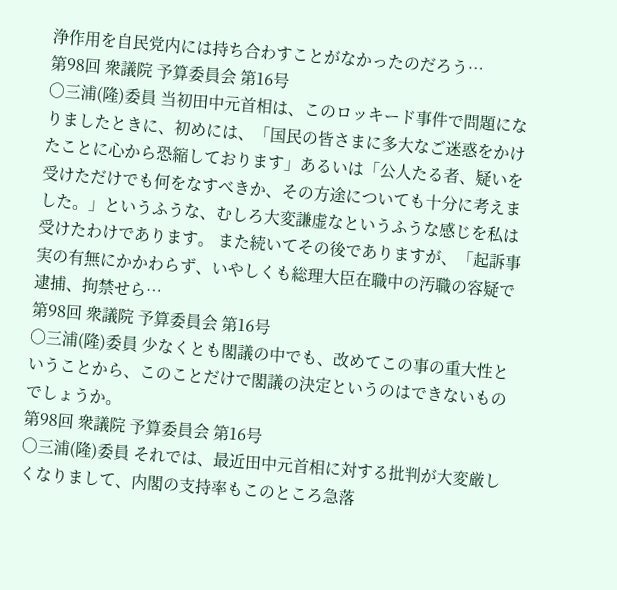浄作用を自民党内には持ち合わすことがなかったのだろう…
第98回 衆議院 予算委員会 第16号
○三浦(隆)委員 当初田中元首相は、このロッキード事件で問題になりましたときに、初めには、「国民の皆さまに多大なご迷惑をかけたことに心から恐縮しております」あるいは「公人たる者、疑いを受けただけでも何をなすべきか、その方途についても十分に考えました。」というふうな、むしろ大変謙虚なというふうな感じを私は受けたわけであります。 また続いてその後でありますが、「起訴事実の有無にかかわらず、いやしくも総理大臣在職中の汚職の容疑で逮捕、拘禁せら…
第98回 衆議院 予算委員会 第16号
○三浦(隆)委員 少なくとも閣議の中でも、改めてこの事の重大性ということから、このことだけで閣議の決定というのはできないものでしょうか。
第98回 衆議院 予算委員会 第16号
○三浦(隆)委員 それでは、最近田中元首相に対する批判が大変厳しくなりまして、内閣の支持率もこのところ急落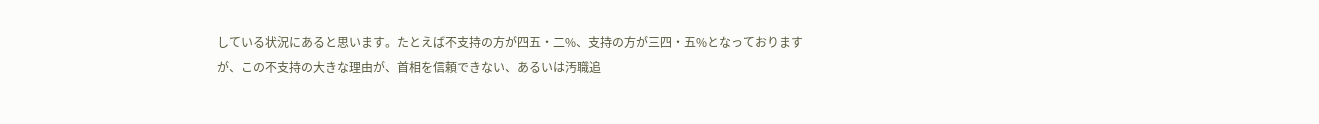している状況にあると思います。たとえば不支持の方が四五・二%、支持の方が三四・五%となっておりますが、この不支持の大きな理由が、首相を信頼できない、あるいは汚職追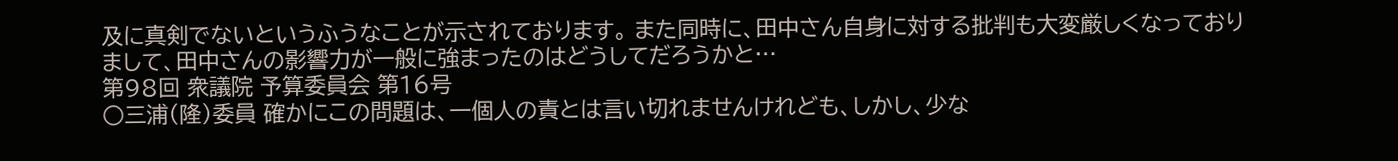及に真剣でないというふうなことが示されております。 また同時に、田中さん自身に対する批判も大変厳しくなっておりまして、田中さんの影響力が一般に強まったのはどうしてだろうかと…
第98回 衆議院 予算委員会 第16号
○三浦(隆)委員 確かにこの問題は、一個人の責とは言い切れませんけれども、しかし、少な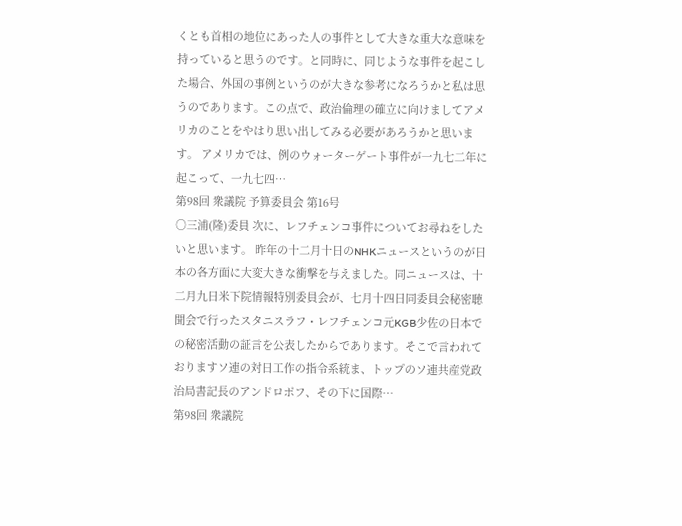くとも首相の地位にあった人の事件として大きな重大な意味を持っていると思うのです。と同時に、同じような事件を起こした場合、外国の事例というのが大きな参考になろうかと私は思うのであります。この点で、政治倫理の確立に向けましてアメリカのことをやはり思い出してみる必要があろうかと思います。 アメリカでは、例のウォーターゲート事件が一九七二年に起こって、一九七四…
第98回 衆議院 予算委員会 第16号
○三浦(隆)委員 次に、レフチェンコ事件についてお尋ねをしたいと思います。 昨年の十二月十日のNHKニュースというのが日本の各方面に大変大きな衝撃を与えました。同ニュースは、十二月九日米下院情報特別委員会が、七月十四日同委員会秘密聴聞会で行ったスタニスラフ・レフチェンコ元KGB少佐の日本での秘密活動の証言を公表したからであります。そこで言われておりますソ連の対日工作の指令系統ま、トップのソ連共産党政治局書記長のアンドロポフ、その下に国際…
第98回 衆議院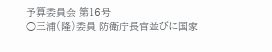予算委員会 第16号
○三浦(隆)委員 防衛庁長官並びに国家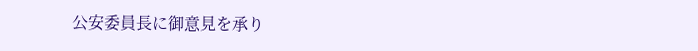公安委員長に御意見を承り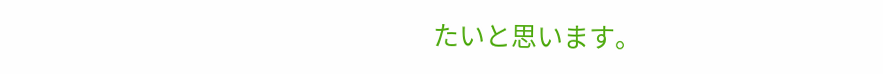たいと思います。